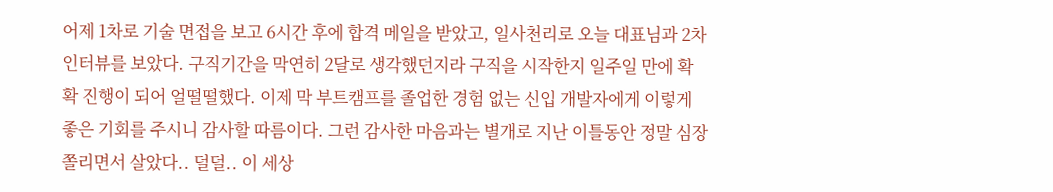어제 1차로 기술 면접을 보고 6시간 후에 합격 메일을 받았고, 일사천리로 오늘 대표님과 2차 인터뷰를 보았다. 구직기간을 막연히 2달로 생각했던지라 구직을 시작한지 일주일 만에 확확 진행이 되어 얼떨떨했다. 이제 막 부트캠프를 졸업한 경험 없는 신입 개발자에게 이렇게 좋은 기회를 주시니 감사할 따름이다. 그런 감사한 마음과는 별개로 지난 이틀동안 정말 심장 쫄리면서 살았다.. 덜덜.. 이 세상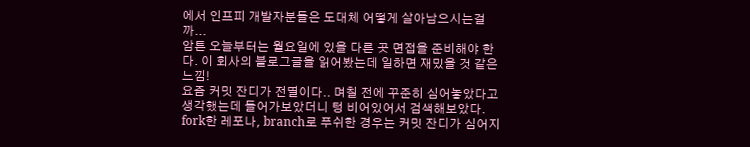에서 인프피 개발자분들은 도대체 어떻게 살아남으시는걸까...
암튼 오늘부터는 월요일에 있을 다른 곳 면접을 준비해야 한다. 이 회사의 블로그글을 읽어봤는데 일하면 재밌을 것 같은 느낌!
요즘 커밋 잔디가 전멸이다.. 며칠 전에 꾸준히 심어놓았다고 생각했는데 들어가보았더니 텅 비어있어서 검색해보았다. fork한 레포나, branch로 푸쉬한 경우는 커밋 잔디가 심어지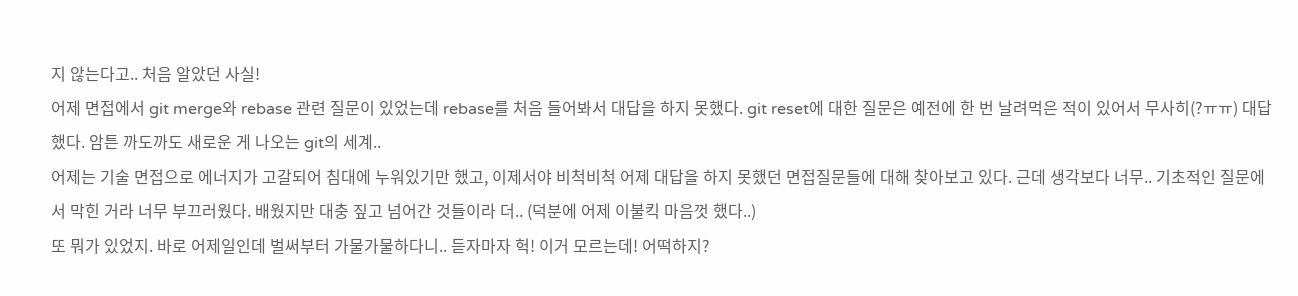지 않는다고.. 처음 알았던 사실!
어제 면접에서 git merge와 rebase 관련 질문이 있었는데 rebase를 처음 들어봐서 대답을 하지 못했다. git reset에 대한 질문은 예전에 한 번 날려먹은 적이 있어서 무사히(?ㅠㅠ) 대답했다. 암튼 까도까도 새로운 게 나오는 git의 세계..
어제는 기술 면접으로 에너지가 고갈되어 침대에 누워있기만 했고, 이제서야 비척비척 어제 대답을 하지 못했던 면접질문들에 대해 찾아보고 있다. 근데 생각보다 너무.. 기초적인 질문에서 막힌 거라 너무 부끄러웠다. 배웠지만 대충 짚고 넘어간 것들이라 더.. (덕분에 어제 이불킥 마음껏 했다..)
또 뭐가 있었지. 바로 어제일인데 벌써부터 가물가물하다니.. 듣자마자 헉! 이거 모르는데! 어떡하지?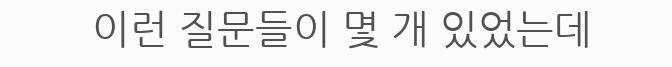이런 질문들이 몇 개 있었는데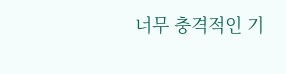너무 충격적인 기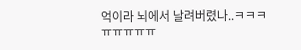억이라 뇌에서 날려버렸나..ㅋㅋㅋㅠㅠㅠㅠㅠ